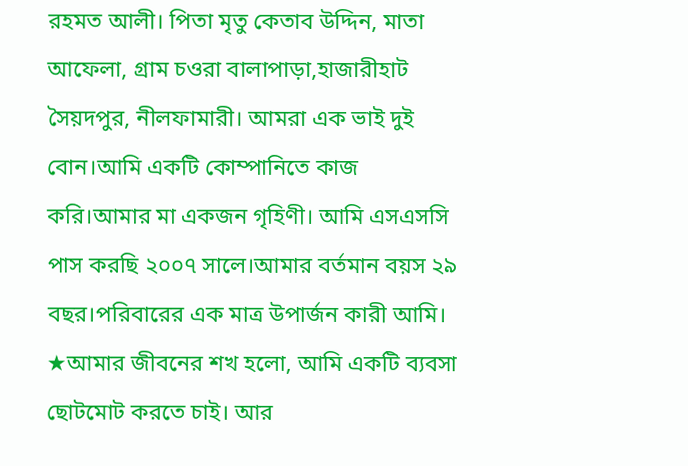রহমত আলী। পিতা মৃতু কেতাব উদ্দিন, মাতা আফেলা, গ্রাম চওরা বালাপাড়া,হাজারীহাট সৈয়দপুর, নীলফামারী। আমরা এক ভাই দুই বোন।আমি একটি কোম্পানিতে কাজ করি।আমার মা একজন গৃহিণী। আমি এসএসসি পাস করছি ২০০৭ সালে।আমার বর্তমান বয়স ২৯ বছর।পরিবারের এক মাত্র উপার্জন কারী আমি। ★আমার জীবনের শখ হলো, আমি একটি ব্যবসা ছোটমোট করতে চাই। আর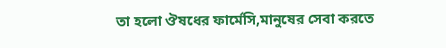তা হলো ঔষধের ফার্মেসি,মানুষের সেবা করতে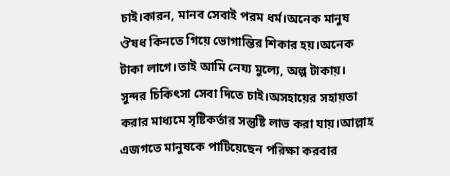চাই।কারন, মানব সেবাই পরম ধর্ম।অনেক মানুষ ঔষধ কিনতে গিয়ে ভোগান্তির শিকার হয়।অনেক টাকা লাগে।তাই আমি নেয্য মুল্যে, অল্প টাকায়।
সুন্দর চিকিৎসা সেবা দিতে চাই।অসহায়ের সহায়তা করার মাধ্যমে সৃষ্টিকর্তার সন্তুষ্টি লাভ করা যায়।আল্লাহ এজগতে মানুষকে পাটিয়েছেন পরিক্ষা করবার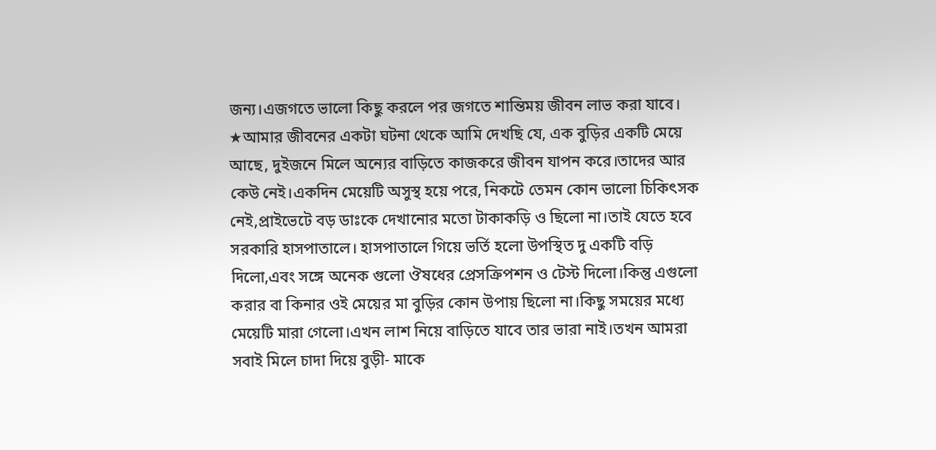জন্য।এজগতে ভালো কিছু করলে পর জগতে শান্তিময় জীবন লাভ করা যাবে। ★আমার জীবনের একটা ঘটনা থেকে আমি দেখছি যে, এক বুড়ির একটি মেয়ে আছে, দুইজনে মিলে অন্যের বাড়িতে কাজকরে জীবন যাপন করে।তাদের আর কেউ নেই।একদিন মেয়েটি অসুস্থ হয়ে পরে, নিকটে তেমন কোন ভালো চিকিৎসক নেই,প্রাইভেটে বড় ডাঃকে দেখানোর মতো টাকাকড়ি ও ছিলো না।তাই যেতে হবে সরকারি হাসপাতালে। হাসপাতালে গিয়ে ভর্তি হলো উপস্থিত দু একটি বড়ি দিলো,এবং সঙ্গে অনেক গুলো ঔষধের প্রেসক্রিপশন ও টেস্ট দিলো।কিন্তু এগুলো করার বা কিনার ওই মেয়ের মা বুড়ির কোন উপায় ছিলো না।কিছু সময়ের মধ্যে মেয়েটি মারা গেলো।এখন লাশ নিয়ে বাড়িতে যাবে তার ভারা নাই।তখন আমরা সবাই মিলে চাদা দিয়ে বুড়ী- মাকে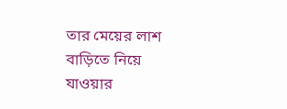তার মেয়ের লাশ বাড়িতে নিয়ে যাওয়ার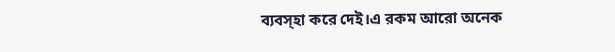ব্যবস্হা করে দেই।এ রকম আরো অনেক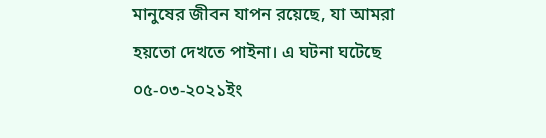মানুষের জীবন যাপন রয়েছে, যা আমরা হয়তো দেখতে পাইনা। এ ঘটনা ঘটেছে ০৫-০৩-২০২১ইং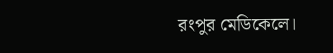রংপুর মেডিকেলে।